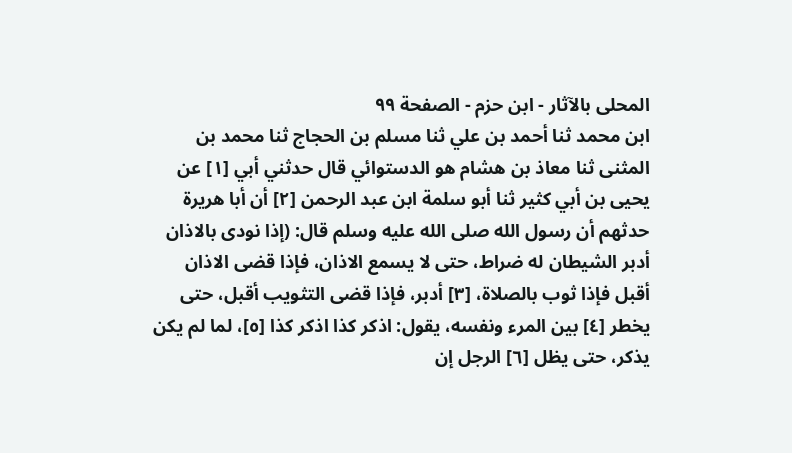المحلى بالآثار - ابن حزم - الصفحة ٩٩
ابن محمد ثنا أحمد بن علي ثنا مسلم بن الحجاج ثنا محمد بن المثنى ثنا معاذ بن هشام هو الدستوائي قال حدثني أبي [١] عن يحيى بن أبي كثير ثنا أبو سلمة ابن عبد الرحمن [٢] أن أبا هريرة حدثهم أن رسول الله صلى الله عليه وسلم قال: (إذا نودى بالاذان أدبر الشيطان له ضراط، حتى لا يسمع الاذان، فإذا قضى الاذان أقبل فإذا ثوب بالصلاة، [٣] أدبر، فإذا قضى التثويب أقبل، حتى يخطر [٤] بين المرء ونفسه، يقول: اذكر كذا اذكر كذا [٥]، لما لم يكن يذكر، حتى يظل [٦] الرجل إن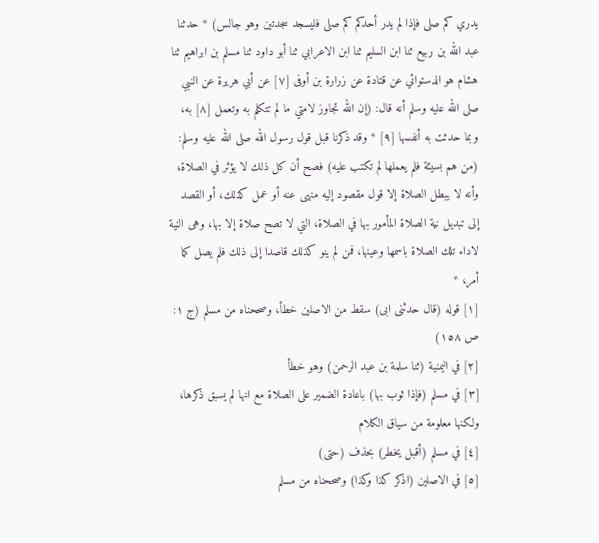يدري كم صلى فإذا لم يدر أحدكم كم صلى فليسجد سجدتين وهو جالس) * حدثنا عبد الله بن ربيع ثنا ابن السليم ثنا ابن الاعرابي ثنا أبو داود ثنا مسلم بن ابراهيم ثنا هشام هو الدستوائي عن قتادة عن زرارة بن أوفى [٧] عن أبي هريرة عن النبي صلى الله عليه وسلم أنه قال: (إن الله تجاوز لامتي ما لم تتكلم به وتعمل [٨] به، وبما حدثت به أنفسها [٩] * وقد ذكرنا قبل قول رسول الله صلى الله عليه وسلم: (من هم بسيئة فلم يعملها لم تكتب عليه) فصح أن كل ذلك لا يؤثر في الصلاة، وأنه لا يبطل الصلاة إلا قول مقصود إليه منهى عنه أو عمل كذلك، أو القصد إلى تبديل نية الصلاة المأمور بها في الصلاة، التي لا تصح صلاة إلا بها، وهى النية لاداء تلك الصلاة باسمها وعينها، فمن لم ينو كذلك قاصدا إلى ذلك فلم يصل كما أمر، *
[١] قوله (قال حدثنى ابى) سقط من الاصلين خطأ، وصححناه من مسلم (ج ١: ص ١٥٨)
[٢] في اليمنية (ثنا سلمة بن عبد الرحمن) وهو خطأ
[٣] في مسلم (فإذا ثوب بها) باعادة الضمير على الصلاة مع انها لم يسبق ذكرها، ولكنها معلومة من سياق الكلام
[٤] في مسلم (أقبل يخطر) بحذف (حتى)
[٥] في الاصلين (اذكر كذا وكذا) وصححناه من مسلم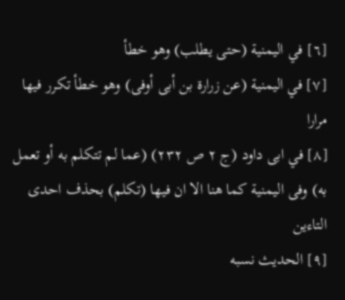[٦] في اليمنية (حتى يطلب) وهو خطأ
[٧] في اليمنية (عن زرارة بن أبى أوفى) وهو خطأ تكرر فيها مرارا
[٨] في ابى داود (ج ٢ ص ٢٣٢) (عما لم تتكلم به أو تعمل به) وفى اليمنية كما هنا الا ان فيها (تكلم) بحذف احدى التاءين
[٩] الحديث نسبه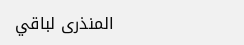المنذرى لباقي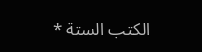الكتب الستة *